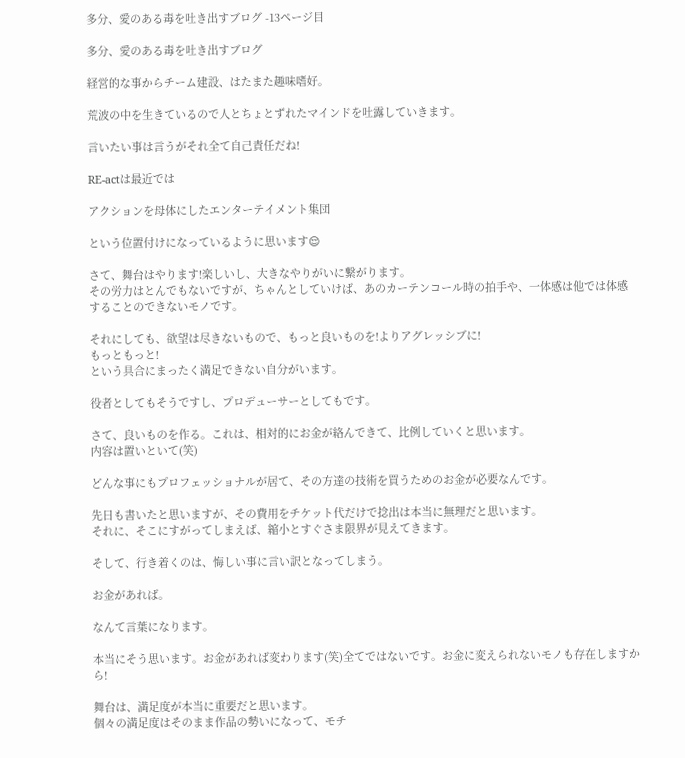多分、愛のある毒を吐き出すブログ -13ページ目

多分、愛のある毒を吐き出すブログ

経営的な事からチーム建設、はたまた趣味嗜好。

荒波の中を生きているので人とちょとずれたマインドを吐露していきます。

言いたい事は言うがそれ全て自己責任だね!

RE-actは最近では

アクションを母体にしたエンターテイメント集団

という位置付けになっているように思います😌

さて、舞台はやります!楽しいし、大きなやりがいに繋がります。
その労力はとんでもないですが、ちゃんとしていけば、あのカーテンコール時の拍手や、一体感は他では体感することのできないモノです。

それにしても、欲望は尽きないもので、もっと良いものを!よりアグレッシブに!
もっともっと!
という具合にまったく満足できない自分がいます。

役者としてもそうですし、プロデューサーとしてもです。

さて、良いものを作る。これは、相対的にお金が絡んできて、比例していくと思います。
内容は置いといて(笑)

どんな事にもプロフェッショナルが居て、その方達の技術を買うためのお金が必要なんです。

先日も書いたと思いますが、その費用をチケット代だけで捻出は本当に無理だと思います。
それに、そこにすがってしまえば、縮小とすぐさま限界が見えてきます。

そして、行き着くのは、悔しい事に言い訳となってしまう。

お金があれば。

なんて言葉になります。

本当にそう思います。お金があれば変わります(笑)全てではないです。お金に変えられないモノも存在しますから!

舞台は、満足度が本当に重要だと思います。
個々の満足度はそのまま作品の勢いになって、モチ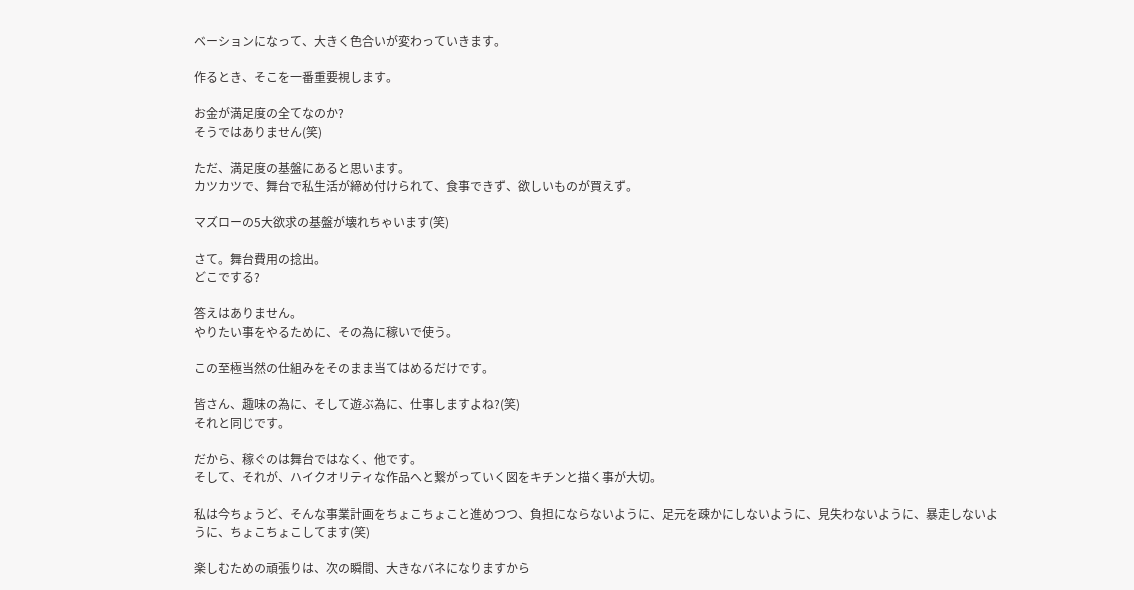ベーションになって、大きく色合いが変わっていきます。

作るとき、そこを一番重要視します。

お金が満足度の全てなのか?
そうではありません(笑)

ただ、満足度の基盤にあると思います。
カツカツで、舞台で私生活が締め付けられて、食事できず、欲しいものが買えず。

マズローの5大欲求の基盤が壊れちゃいます(笑)

さて。舞台費用の捻出。
どこでする?

答えはありません。
やりたい事をやるために、その為に稼いで使う。

この至極当然の仕組みをそのまま当てはめるだけです。

皆さん、趣味の為に、そして遊ぶ為に、仕事しますよね?(笑)
それと同じです。

だから、稼ぐのは舞台ではなく、他です。
そして、それが、ハイクオリティな作品へと繋がっていく図をキチンと描く事が大切。

私は今ちょうど、そんな事業計画をちょこちょこと進めつつ、負担にならないように、足元を疎かにしないように、見失わないように、暴走しないように、ちょこちょこしてます(笑)

楽しむための頑張りは、次の瞬間、大きなバネになりますから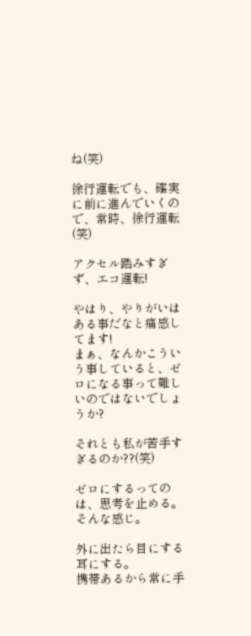ね(笑)

徐行運転でも、確実に前に進んでいくので、常時、徐行運転(笑)

アクセル踏みすぎず、エコ運転!

やはり、やりがいはある事だなと痛感してます!
まぁ、なんかこういう事していると、ゼロになる事って難しいのではないでしょうか?

それとも私が苦手すぎるのか??(笑)

ゼロにするってのは、思考を止める。
そんな感じ。

外に出たら目にする耳にする。
携帯あるから常に手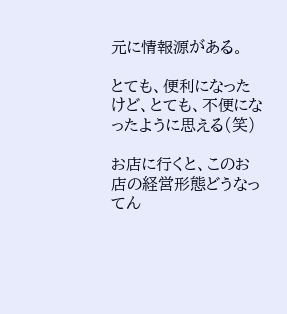元に情報源がある。

とても、便利になったけど、とても、不便になったように思える(笑)

お店に行くと、このお店の経営形態どうなってん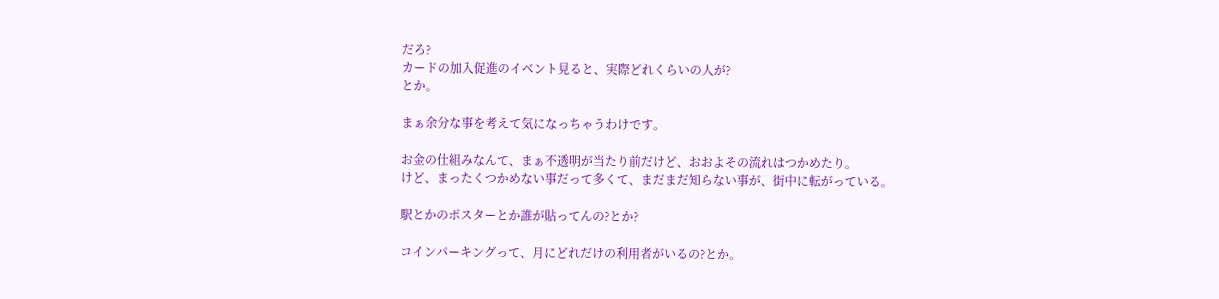だろ?
カードの加入促進のイベント見ると、実際どれくらいの人が?
とか。

まぁ余分な事を考えて気になっちゃうわけです。

お金の仕組みなんて、まぁ不透明が当たり前だけど、おおよその流れはつかめたり。
けど、まったくつかめない事だって多くて、まだまだ知らない事が、街中に転がっている。

駅とかのポスターとか誰が貼ってんの?とか?

コインパーキングって、月にどれだけの利用者がいるの?とか。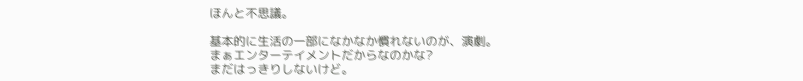ほんと不思議。

基本的に生活の一部になかなか慣れないのが、演劇。
まぁエンターテイメントだからなのかな?
まだはっきりしないけど。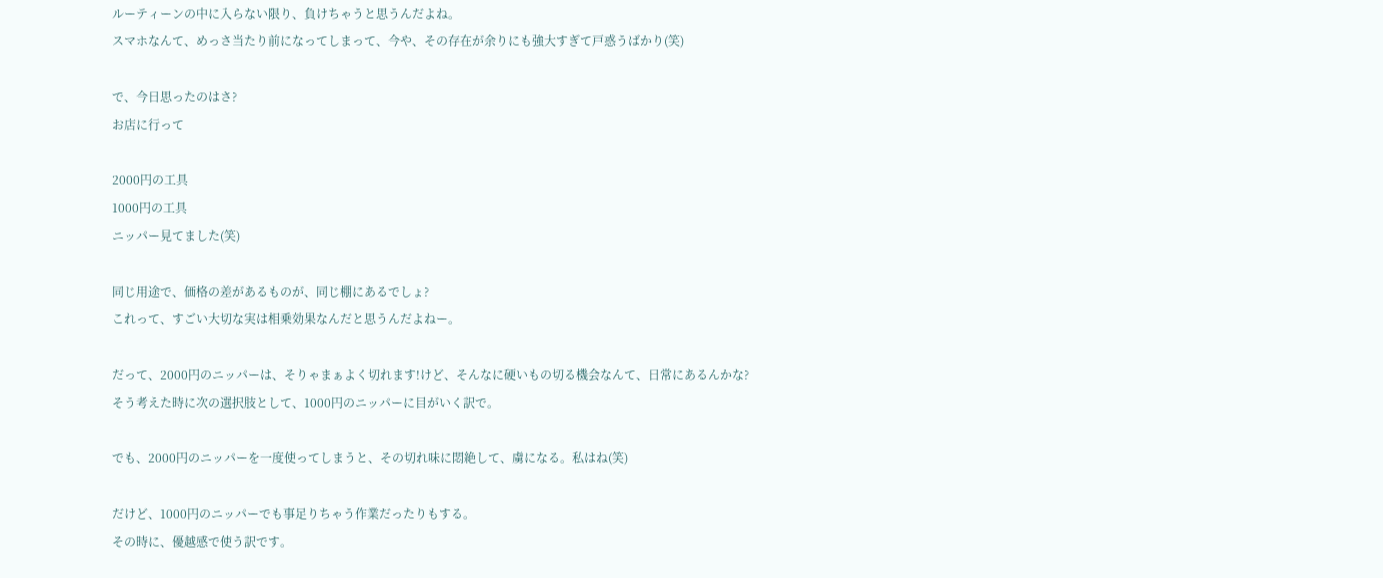ルーティーンの中に入らない限り、負けちゃうと思うんだよね。
スマホなんて、めっさ当たり前になってしまって、今や、その存在が余りにも強大すぎて戸惑うばかり(笑)

で、今日思ったのはさ?
お店に行って

2000円の工具
1000円の工具
ニッパー見てました(笑)

同じ用途で、価格の差があるものが、同じ棚にあるでしょ?
これって、すごい大切な実は相乗効果なんだと思うんだよねー。

だって、2000円のニッパーは、そりゃまぁよく切れます!けど、そんなに硬いもの切る機会なんて、日常にあるんかな?
そう考えた時に次の選択肢として、1000円のニッパーに目がいく訳で。

でも、2000円のニッパーを一度使ってしまうと、その切れ味に悶絶して、虜になる。私はね(笑)

だけど、1000円のニッパーでも事足りちゃう作業だったりもする。
その時に、優越感で使う訳です。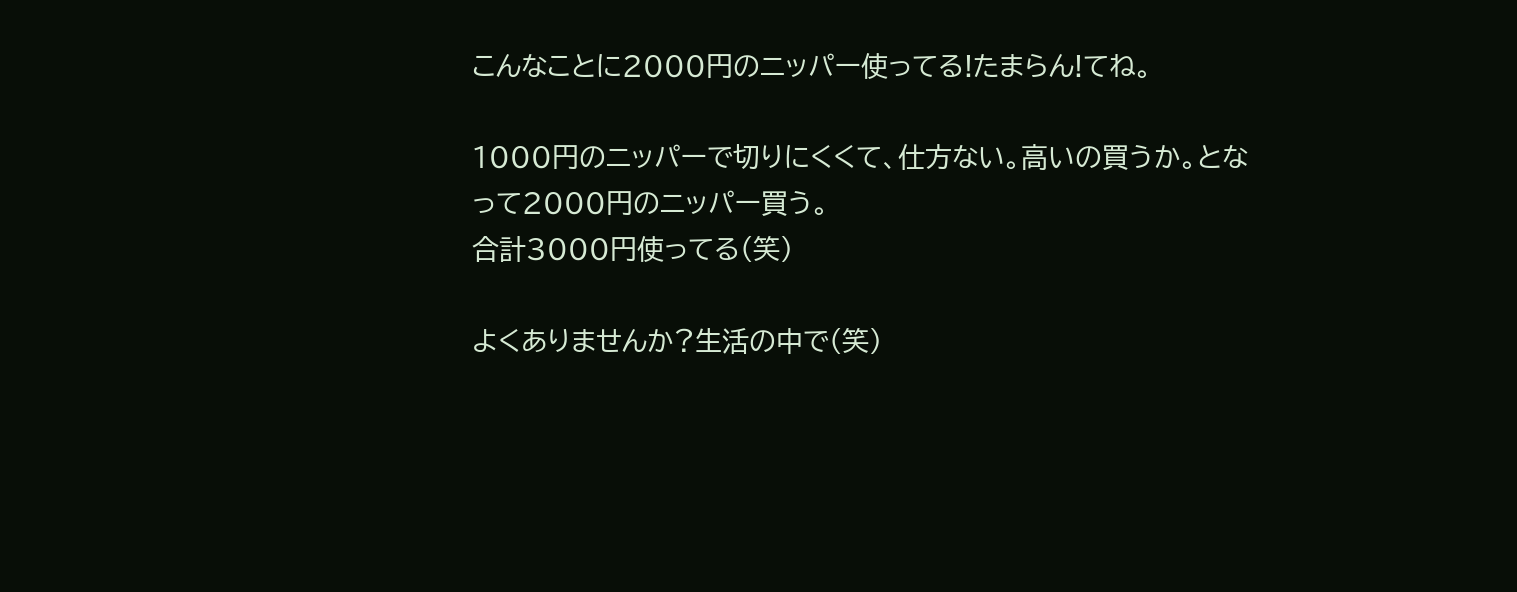こんなことに2000円のニッパー使ってる!たまらん!てね。

1000円のニッパーで切りにくくて、仕方ない。高いの買うか。となって2000円のニッパー買う。
合計3000円使ってる(笑)

よくありませんか?生活の中で(笑)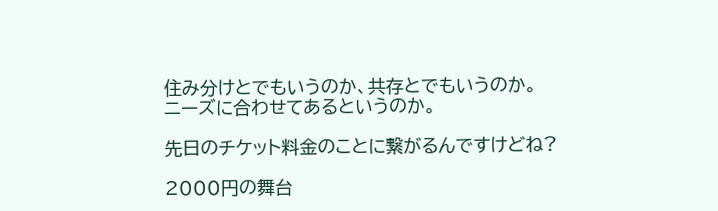住み分けとでもいうのか、共存とでもいうのか。
ニーズに合わせてあるというのか。

先日のチケット料金のことに繋がるんですけどね?

2000円の舞台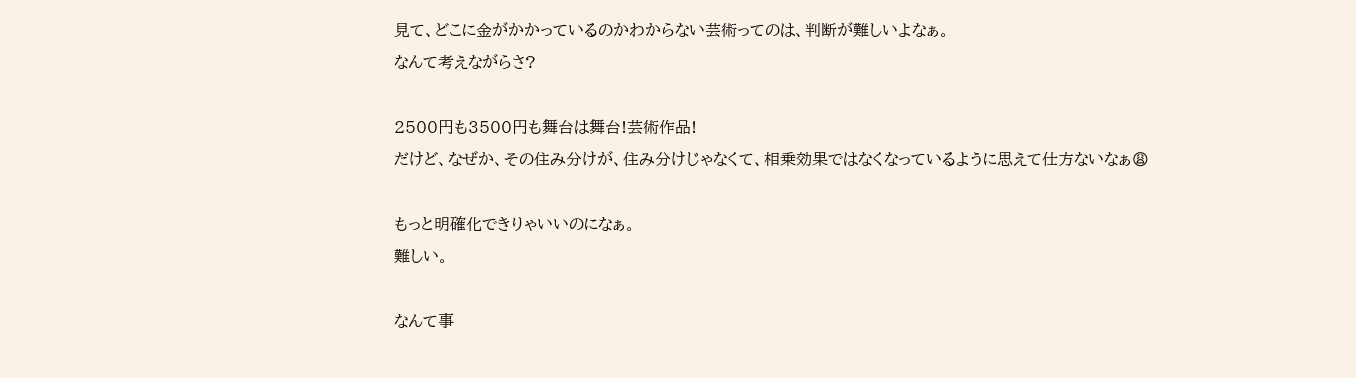見て、どこに金がかかっているのかわからない芸術ってのは、判断が難しいよなぁ。
なんて考えながらさ?

2500円も3500円も舞台は舞台!芸術作品!
だけど、なぜか、その住み分けが、住み分けじゃなくて、相乗効果ではなくなっているように思えて仕方ないなぁ😩

もっと明確化できりゃいいのになぁ。
難しい。

なんて事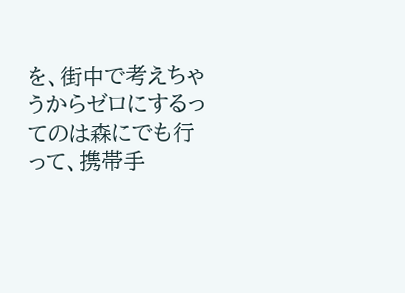を、街中で考えちゃうからゼロにするってのは森にでも行って、携帯手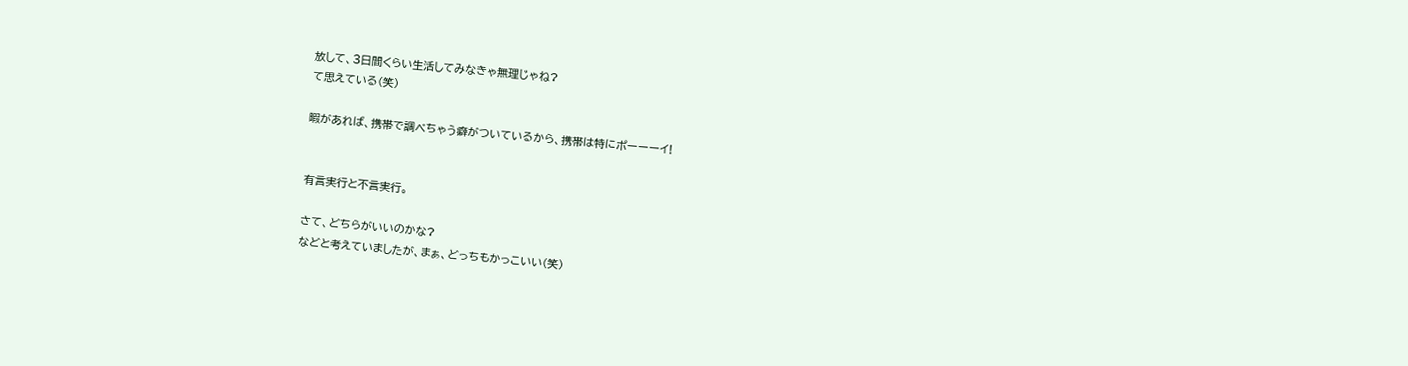放して、3日間くらい生活してみなきゃ無理じゃね?
て思えている(笑)

暇があれば、携帯で調べちゃう癖がついているから、携帯は特にポーーーイ!


有言実行と不言実行。

さて、どちらがいいのかな?
などと考えていましたが、まぁ、どっちもかっこいい(笑)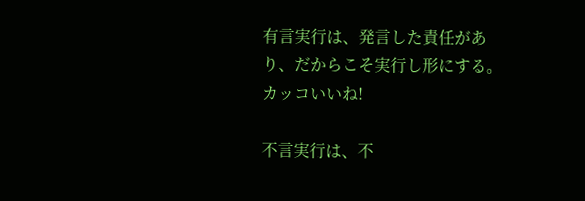有言実行は、発言した責任があり、だからこそ実行し形にする。
カッコいいね!

不言実行は、不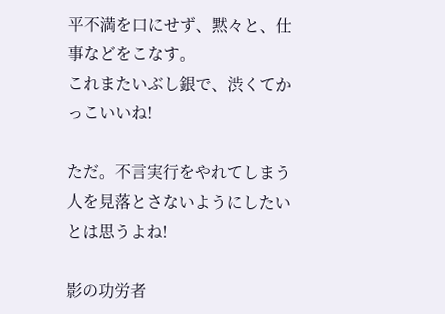平不満を口にせず、黙々と、仕事などをこなす。
これまたいぶし銀で、渋くてかっこいいね!

ただ。不言実行をやれてしまう人を見落とさないようにしたいとは思うよね!

影の功労者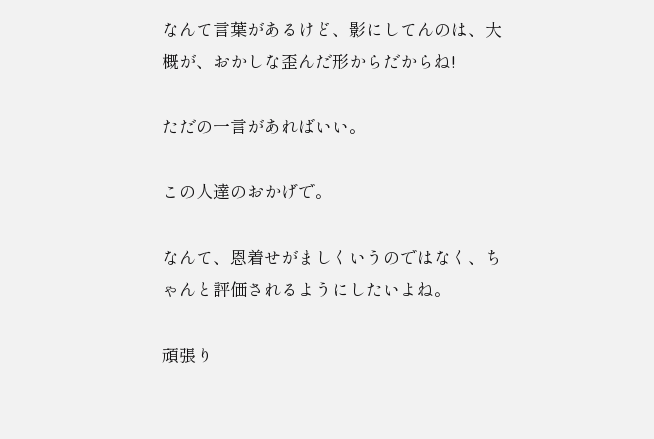なんて言葉があるけど、影にしてんのは、大概が、おかしな歪んだ形からだからね!

ただの一言があればいい。

この人達のおかげで。

なんて、恩着せがましくいうのではなく、ちゃんと評価されるようにしたいよね。

頑張り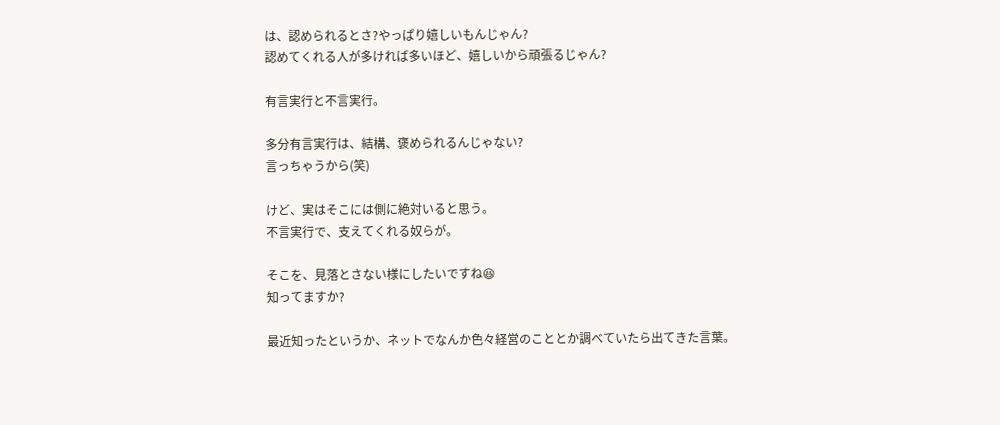は、認められるとさ?やっぱり嬉しいもんじゃん?
認めてくれる人が多ければ多いほど、嬉しいから頑張るじゃん?

有言実行と不言実行。

多分有言実行は、結構、褒められるんじゃない?
言っちゃうから(笑)

けど、実はそこには側に絶対いると思う。
不言実行で、支えてくれる奴らが。

そこを、見落とさない様にしたいですね😆
知ってますか?

最近知ったというか、ネットでなんか色々経営のこととか調べていたら出てきた言葉。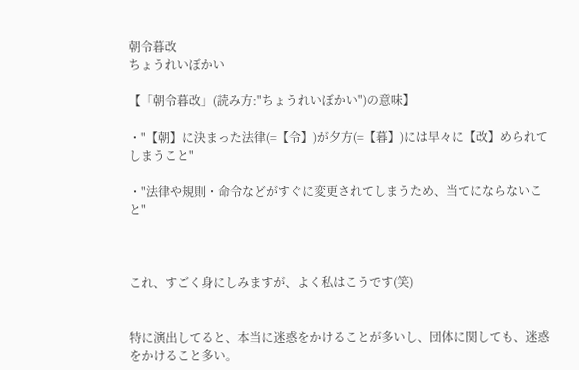朝令暮改
ちょうれいぼかい

【「朝令暮改」(読み方:"ちょうれいぼかい")の意味】

・"【朝】に決まった法律(=【令】)が夕方(=【暮】)には早々に【改】められてしまうこと"

・"法律や規則・命令などがすぐに変更されてしまうため、当てにならないこと"



これ、すごく身にしみますが、よく私はこうです(笑)


特に演出してると、本当に迷惑をかけることが多いし、団体に関しても、迷惑をかけること多い。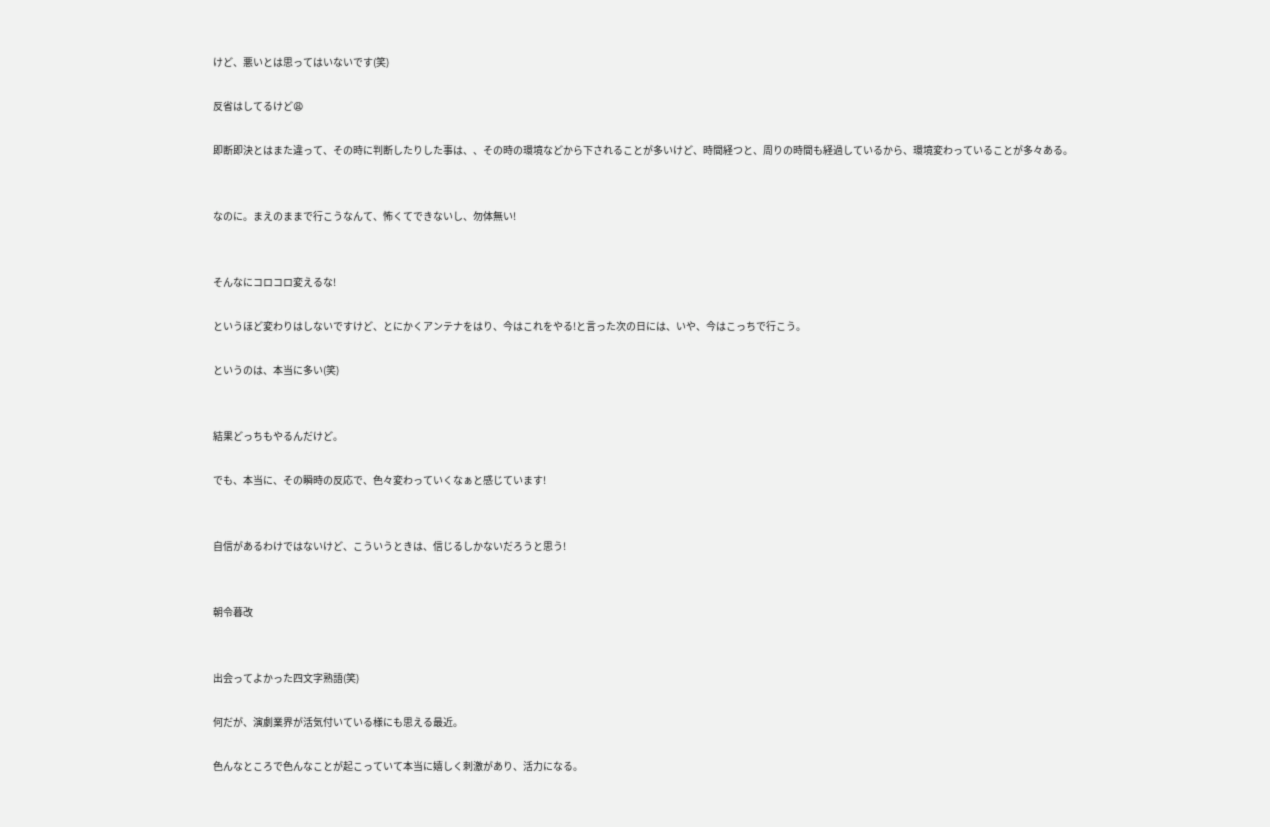けど、悪いとは思ってはいないです(笑)

反省はしてるけど😩

即断即決とはまた違って、その時に判断したりした事は、、その時の環境などから下されることが多いけど、時間経つと、周りの時間も経過しているから、環境変わっていることが多々ある。


なのに。まえのままで行こうなんて、怖くてできないし、勿体無い!


そんなにコロコロ変えるな!

というほど変わりはしないですけど、とにかくアンテナをはり、今はこれをやる!と言った次の日には、いや、今はこっちで行こう。

というのは、本当に多い(笑)


結果どっちもやるんだけど。

でも、本当に、その瞬時の反応で、色々変わっていくなぁと感じています!


自信があるわけではないけど、こういうときは、信じるしかないだろうと思う!


朝令暮改


出会ってよかった四文字熟語(笑)

何だが、演劇業界が活気付いている様にも思える最近。

色んなところで色んなことが起こっていて本当に嬉しく刺激があり、活力になる。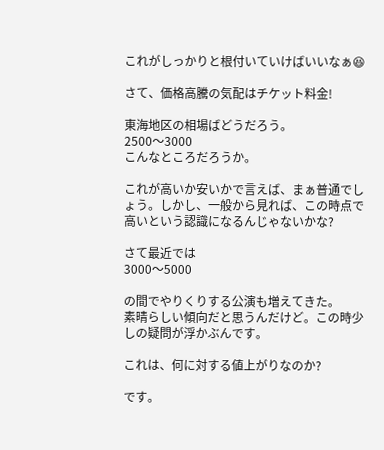これがしっかりと根付いていけばいいなぁ😆

さて、価格高騰の気配はチケット料金!

東海地区の相場ばどうだろう。
2500〜3000
こんなところだろうか。

これが高いか安いかで言えば、まぁ普通でしょう。しかし、一般から見れば、この時点で高いという認識になるんじゃないかな?

さて最近では
3000〜5000

の間でやりくりする公演も増えてきた。
素晴らしい傾向だと思うんだけど。この時少しの疑問が浮かぶんです。

これは、何に対する値上がりなのか?

です。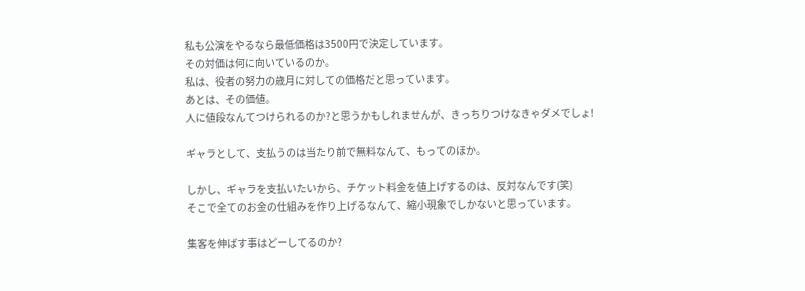私も公演をやるなら最低価格は3500円で決定しています。
その対価は何に向いているのか。
私は、役者の努力の歳月に対しての価格だと思っています。
あとは、その価値。
人に値段なんてつけられるのか?と思うかもしれませんが、きっちりつけなきゃダメでしょ!

ギャラとして、支払うのは当たり前で無料なんて、もってのほか。

しかし、ギャラを支払いたいから、チケット料金を値上げするのは、反対なんです(笑)
そこで全てのお金の仕組みを作り上げるなんて、縮小現象でしかないと思っています。

集客を伸ばす事はどーしてるのか?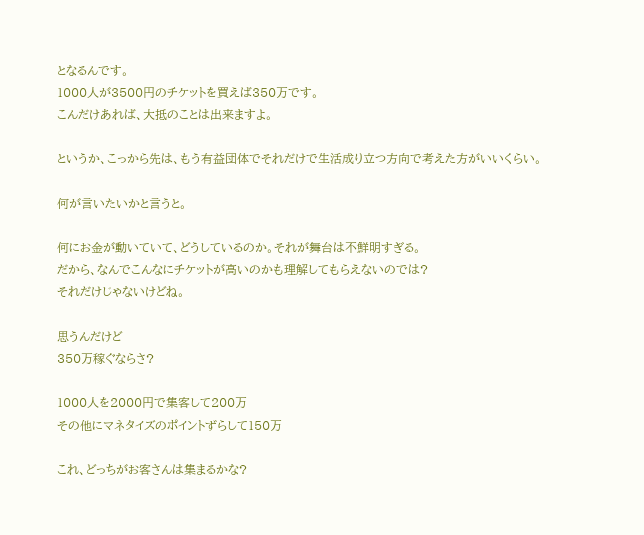となるんです。
1000人が3500円のチケットを買えば350万です。
こんだけあれば、大抵のことは出来ますよ。

というか、こっから先は、もう有益団体でそれだけで生活成り立つ方向で考えた方がいいくらい。

何が言いたいかと言うと。

何にお金が動いていて、どうしているのか。それが舞台は不鮮明すぎる。
だから、なんでこんなにチケットが高いのかも理解してもらえないのでは?
それだけじゃないけどね。

思うんだけど
350万稼ぐならさ?

1000人を2000円で集客して200万
その他にマネタイズのポイントずらして150万

これ、どっちがお客さんは集まるかな?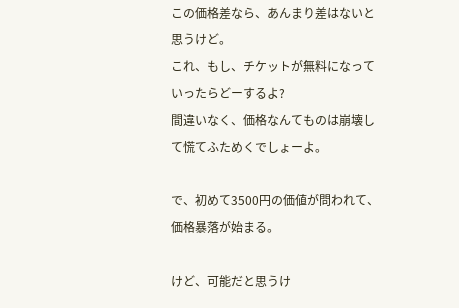この価格差なら、あんまり差はないと思うけど。
これ、もし、チケットが無料になっていったらどーするよ?
間違いなく、価格なんてものは崩壊して慌てふためくでしょーよ。

で、初めて3500円の価値が問われて、価格暴落が始まる。

けど、可能だと思うけ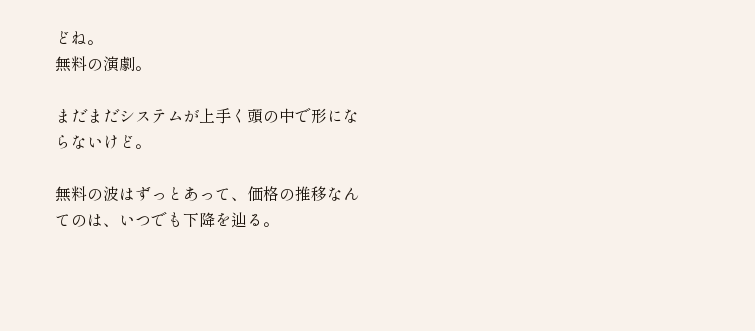どね。
無料の演劇。

まだまだシステムが上手く頭の中で形にならないけど。

無料の波はずっとあって、価格の推移なんてのは、いつでも下降を辿る。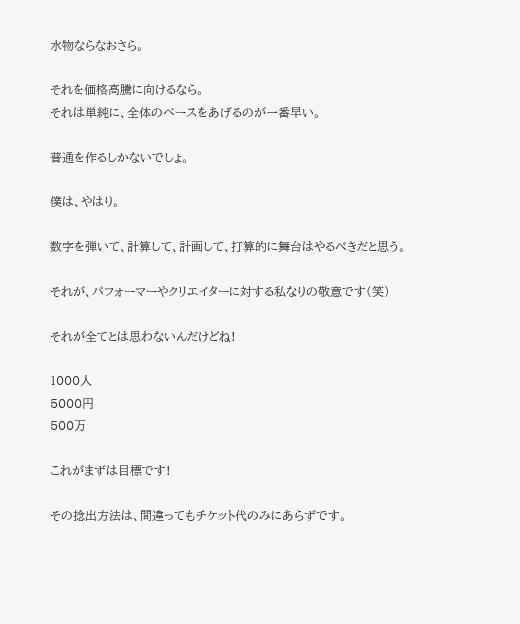水物ならなおさら。

それを価格高騰に向けるなら。
それは単純に、全体のベースをあげるのが一番早い。

普通を作るしかないでしょ。

僕は、やはり。

数字を弾いて、計算して、計画して、打算的に舞台はやるべきだと思う。

それが、パフォーマーやクリエイターに対する私なりの敬意です(笑)

それが全てとは思わないんだけどね!

1000人
5000円
500万

これがまずは目標です!

その捻出方法は、間違ってもチケット代のみにあらずです。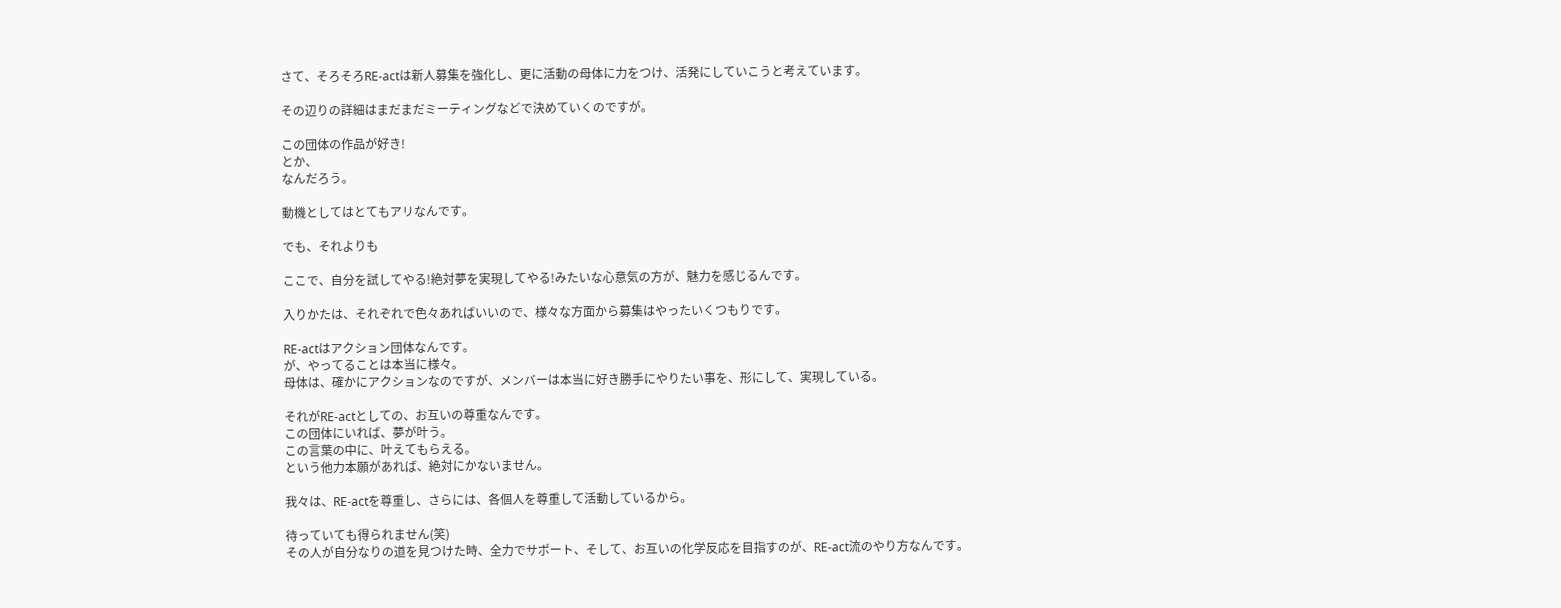さて、そろそろRE-actは新人募集を強化し、更に活動の母体に力をつけ、活発にしていこうと考えています。

その辺りの詳細はまだまだミーティングなどで決めていくのですが。

この団体の作品が好き!
とか、
なんだろう。

動機としてはとてもアリなんです。

でも、それよりも

ここで、自分を試してやる!絶対夢を実現してやる!みたいな心意気の方が、魅力を感じるんです。

入りかたは、それぞれで色々あればいいので、様々な方面から募集はやったいくつもりです。

RE-actはアクション団体なんです。
が、やってることは本当に様々。
母体は、確かにアクションなのですが、メンバーは本当に好き勝手にやりたい事を、形にして、実現している。

それがRE-actとしての、お互いの尊重なんです。
この団体にいれば、夢が叶う。
この言葉の中に、叶えてもらえる。
という他力本願があれば、絶対にかないません。

我々は、RE-actを尊重し、さらには、各個人を尊重して活動しているから。

待っていても得られません(笑)
その人が自分なりの道を見つけた時、全力でサポート、そして、お互いの化学反応を目指すのが、RE-act流のやり方なんです。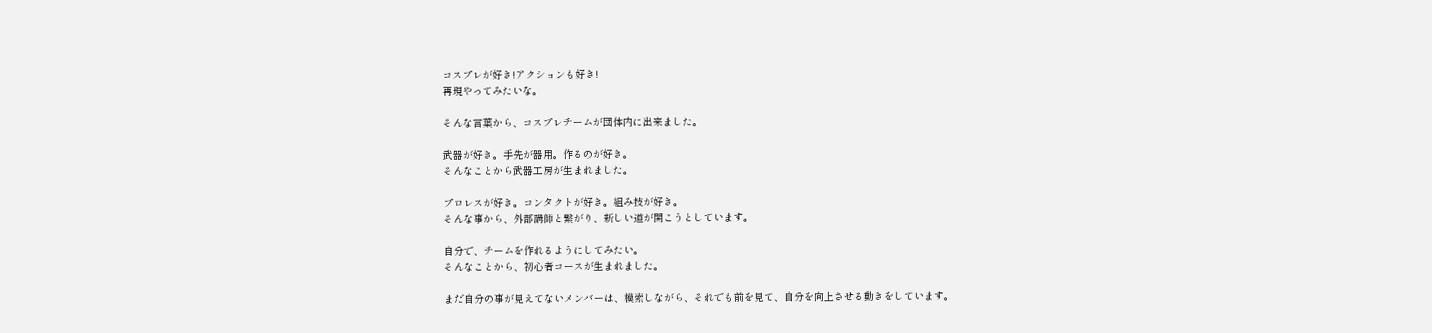コスプレが好き!アクションも好き!
再現やってみたいな。

そんな言葉から、コスプレチームが団体内に出来ました。

武器が好き。手先が器用。作るのが好き。
そんなことから武器工房が生まれました。

プロレスが好き。コンタクトが好き。組み技が好き。
そんな事から、外部講師と繋がり、新しい道が開こうとしています。

自分で、チームを作れるようにしてみたい。
そんなことから、初心者コースが生まれました。

まだ自分の事が見えてないメンバーは、模索しながら、それでも前を見て、自分を向上させる動きをしています。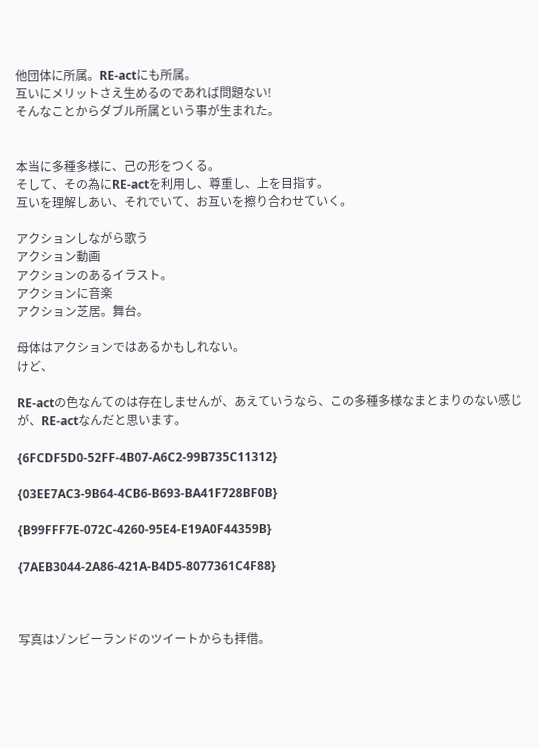他団体に所属。RE-actにも所属。
互いにメリットさえ生めるのであれば問題ない!
そんなことからダブル所属という事が生まれた。


本当に多種多様に、己の形をつくる。
そして、その為にRE-actを利用し、尊重し、上を目指す。
互いを理解しあい、それでいて、お互いを擦り合わせていく。

アクションしながら歌う
アクション動画
アクションのあるイラスト。
アクションに音楽
アクション芝居。舞台。

母体はアクションではあるかもしれない。
けど、

RE-actの色なんてのは存在しませんが、あえていうなら、この多種多様なまとまりのない感じが、RE-actなんだと思います。

{6FCDF5D0-52FF-4B07-A6C2-99B735C11312}

{03EE7AC3-9B64-4CB6-B693-BA41F728BF0B}

{B99FFF7E-072C-4260-95E4-E19A0F44359B}

{7AEB3044-2A86-421A-B4D5-8077361C4F88}



写真はゾンビーランドのツイートからも拝借。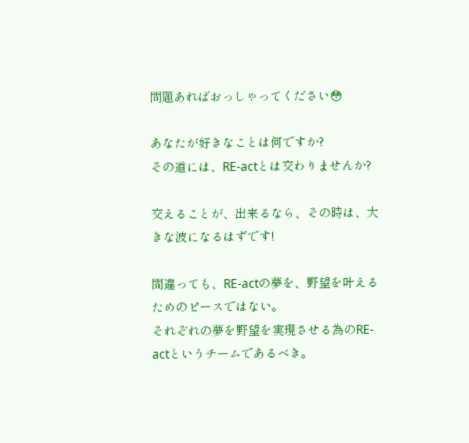問題あればおっしゃってください😳

あなたが好きなことは何ですか?
その道には、RE-actとは交わりませんか?

交えることが、出来るなら、その時は、大きな波になるはずです!

間違っても、RE-actの夢を、野望を叶えるためのピースではない。
それぞれの夢を野望を実現させる為のRE-actというチームであるべき。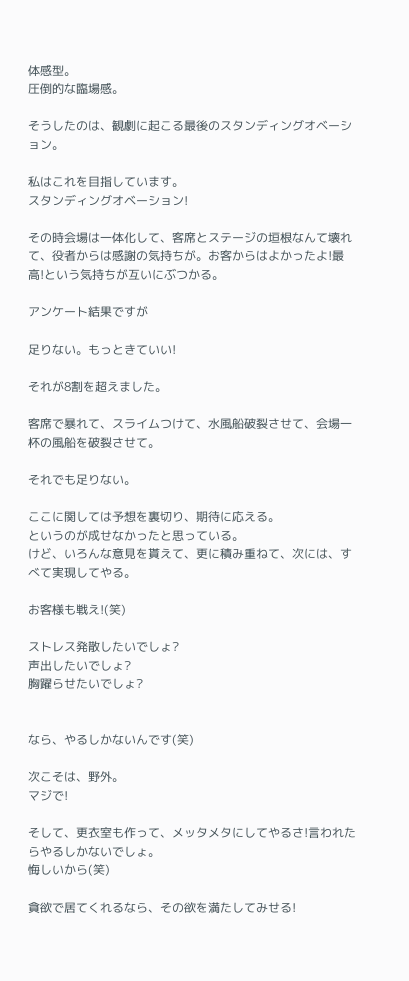体感型。
圧倒的な臨場感。

そうしたのは、観劇に起こる最後のスタンディングオベーション。

私はこれを目指しています。
スタンディングオベーション!

その時会場は一体化して、客席とステージの垣根なんて壊れて、役者からは感謝の気持ちが。お客からはよかったよ!最高!という気持ちが互いにぶつかる。

アンケート結果ですが

足りない。もっときていい!

それが8割を超えました。

客席で暴れて、スライムつけて、水風船破裂させて、会場一杯の風船を破裂させて。

それでも足りない。

ここに関しては予想を裏切り、期待に応える。
というのが成せなかったと思っている。
けど、いろんな意見を貰えて、更に積み重ねて、次には、すべて実現してやる。

お客様も戦え!(笑)

ストレス発散したいでしょ?
声出したいでしょ?
胸躍らせたいでしょ?


なら、やるしかないんです(笑)

次こそは、野外。
マジで!

そして、更衣室も作って、メッタメタにしてやるさ!言われたらやるしかないでしょ。
悔しいから(笑)

貪欲で居てくれるなら、その欲を満たしてみせる!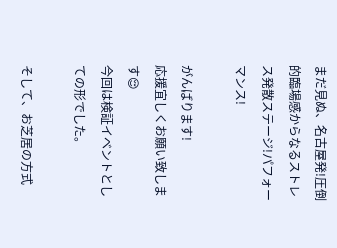まだ見ぬ、名古屋発!圧倒的臨場感からなるストレス発散ステージ!パフォーマンス!

がんばります!
応援宜しくお願い致します😌
今回は検証イベントとしての形でした。

そして、お芝居の方式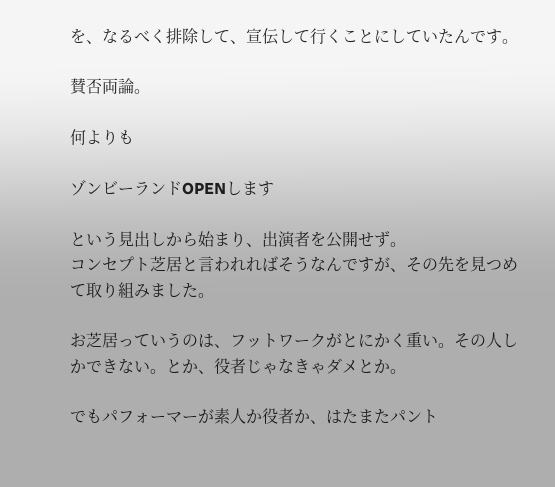を、なるべく排除して、宣伝して行くことにしていたんです。

賛否両論。

何よりも

ゾンビーランドOPENします

という見出しから始まり、出演者を公開せず。
コンセプト芝居と言われればそうなんですが、その先を見つめて取り組みました。

お芝居っていうのは、フットワークがとにかく重い。その人しかできない。とか、役者じゃなきゃダメとか。

でもパフォーマーが素人か役者か、はたまたパント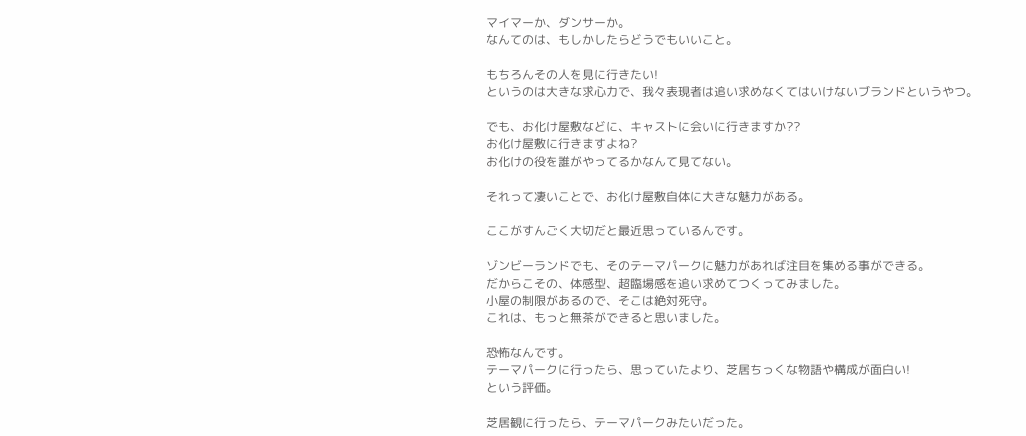マイマーか、ダンサーか。
なんてのは、もしかしたらどうでもいいこと。

もちろんその人を見に行きたい!
というのは大きな求心力で、我々表現者は追い求めなくてはいけないブランドというやつ。

でも、お化け屋敷などに、キャストに会いに行きますか??
お化け屋敷に行きますよね?
お化けの役を誰がやってるかなんて見てない。

それって凄いことで、お化け屋敷自体に大きな魅力がある。

ここがすんごく大切だと最近思っているんです。

ゾンビーランドでも、そのテーマパークに魅力があれば注目を集める事ができる。
だからこその、体感型、超臨場感を追い求めてつくってみました。
小屋の制限があるので、そこは絶対死守。
これは、もっと無茶ができると思いました。

恐怖なんです。
テーマパークに行ったら、思っていたより、芝居ちっくな物語や構成が面白い!
という評価。

芝居観に行ったら、テーマパークみたいだった。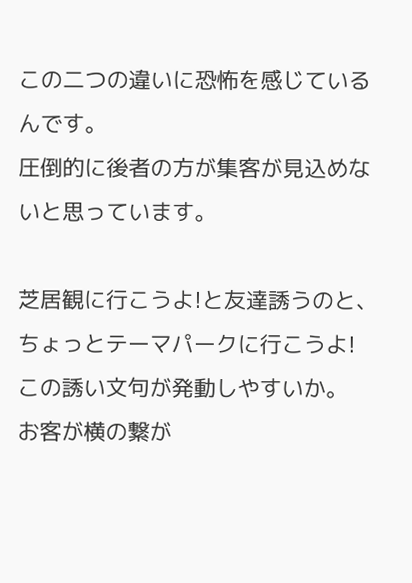この二つの違いに恐怖を感じているんです。
圧倒的に後者の方が集客が見込めないと思っています。

芝居観に行こうよ!と友達誘うのと、ちょっとテーマパークに行こうよ!
この誘い文句が発動しやすいか。
お客が横の繋が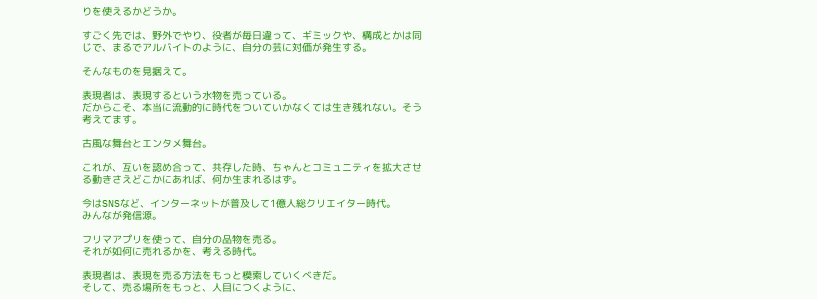りを使えるかどうか。

すごく先では、野外でやり、役者が毎日違って、ギミックや、構成とかは同じで、まるでアルバイトのように、自分の芸に対価が発生する。

そんなものを見据えて。

表現者は、表現するという水物を売っている。
だからこそ、本当に流動的に時代をついていかなくては生き残れない。そう考えてます。

古風な舞台とエンタメ舞台。

これが、互いを認め合って、共存した時、ちゃんとコミュニティを拡大させる動きさえどこかにあれば、何か生まれるはず。

今はSNSなど、インターネットが普及して1億人総クリエイター時代。
みんなが発信源。

フリマアプリを使って、自分の品物を売る。
それが如何に売れるかを、考える時代。

表現者は、表現を売る方法をもっと模索していくべきだ。
そして、売る場所をもっと、人目につくように、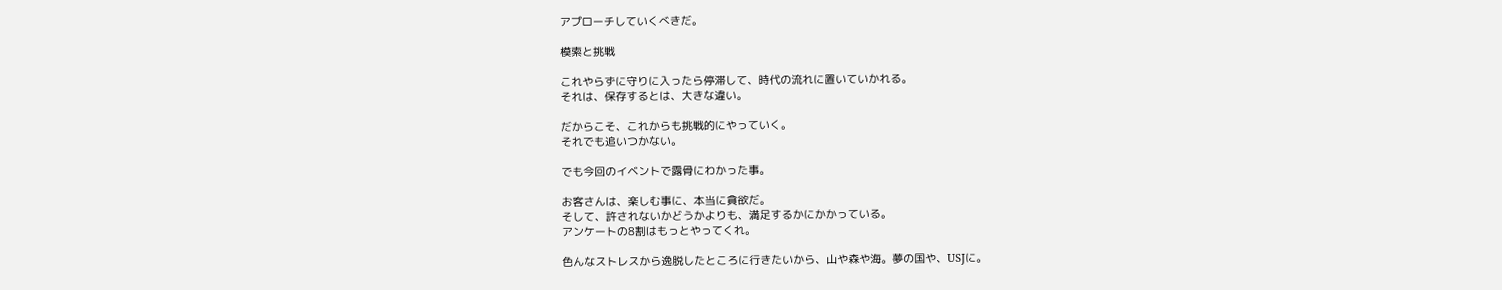アプローチしていくべきだ。

模索と挑戦

これやらずに守りに入ったら停滞して、時代の流れに置いていかれる。
それは、保存するとは、大きな違い。

だからこそ、これからも挑戦的にやっていく。
それでも追いつかない。

でも今回のイベントで露骨にわかった事。

お客さんは、楽しむ事に、本当に貪欲だ。
そして、許されないかどうかよりも、満足するかにかかっている。
アンケートの8割はもっとやってくれ。

色んなストレスから逸脱したところに行きたいから、山や森や海。夢の国や、USJに。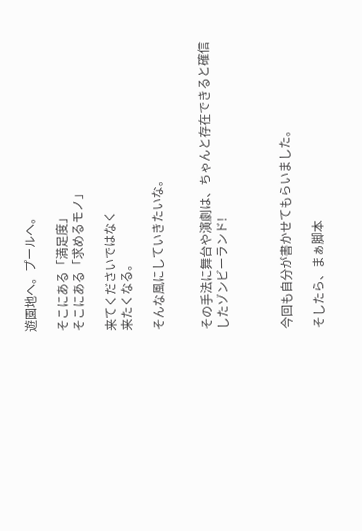遊園地へ。プールへ。

そこにある「満足度」
そこにある「求めるモノ」

来てくださいではなく
来たくなる。

そんな風にしていきたいな。


その手法に舞台や演劇は、ちゃんと存在できると確信したゾンビーランド!



今回も自分が書かせてもらいました。

そしたら、まぁ脚本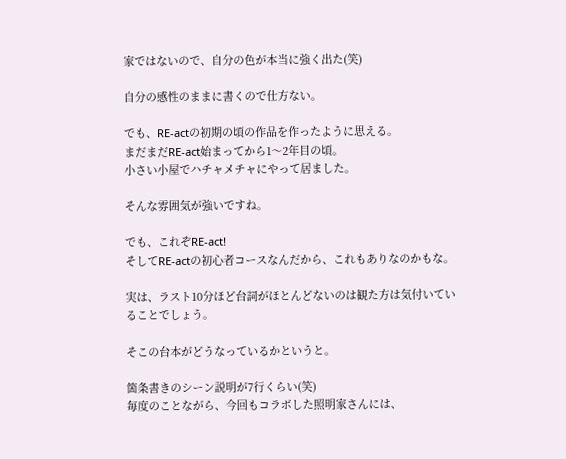家ではないので、自分の色が本当に強く出た(笑)

自分の感性のままに書くので仕方ない。

でも、RE-actの初期の頃の作品を作ったように思える。
まだまだRE-act始まってから1〜2年目の頃。
小さい小屋でハチャメチャにやって居ました。

そんな雰囲気が強いですね。

でも、これぞRE-act!
そしてRE-actの初心者コースなんだから、これもありなのかもな。

実は、ラスト10分ほど台詞がほとんどないのは観た方は気付いていることでしょう。

そこの台本がどうなっているかというと。

箇条書きのシーン説明が7行くらい(笑)
毎度のことながら、今回もコラボした照明家さんには、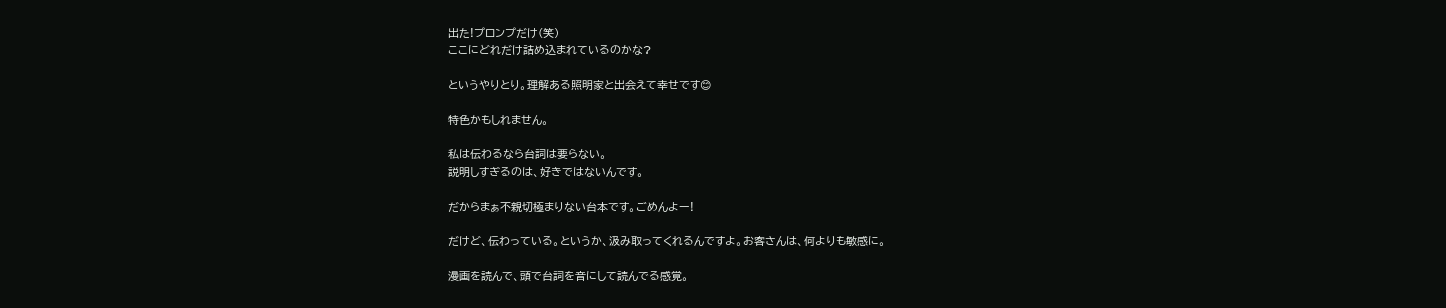出た!プロンプだけ(笑)
ここにどれだけ詰め込まれているのかな?

というやりとり。理解ある照明家と出会えて幸せです😊

特色かもしれません。

私は伝わるなら台詞は要らない。
説明しすぎるのは、好きではないんです。

だからまぁ不親切極まりない台本です。ごめんよー!

だけど、伝わっている。というか、汲み取ってくれるんですよ。お客さんは、何よりも敏感に。

漫画を読んで、頭で台詞を音にして読んでる感覚。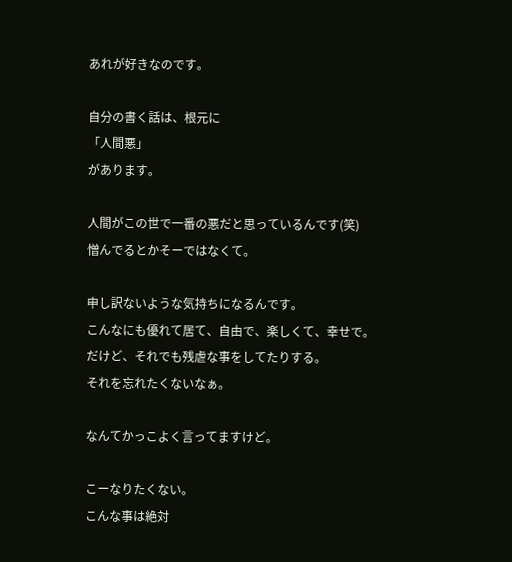あれが好きなのです。

自分の書く話は、根元に
「人間悪」
があります。

人間がこの世で一番の悪だと思っているんです(笑)
憎んでるとかそーではなくて。

申し訳ないような気持ちになるんです。
こんなにも優れて居て、自由で、楽しくて、幸せで。
だけど、それでも残虐な事をしてたりする。
それを忘れたくないなぁ。

なんてかっこよく言ってますけど。

こーなりたくない。
こんな事は絶対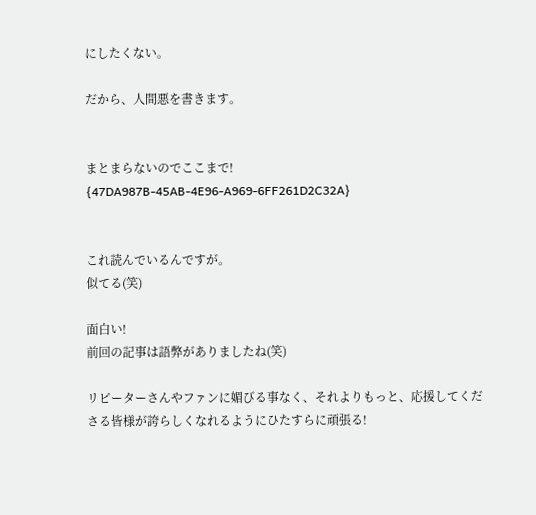にしたくない。

だから、人間悪を書きます。


まとまらないのでここまで!
{47DA987B-45AB-4E96-A969-6FF261D2C32A}


これ読んでいるんですが。
似てる(笑)

面白い!
前回の記事は語弊がありましたね(笑)

リピーターさんやファンに媚びる事なく、それよりもっと、応援してくださる皆様が誇らしくなれるようにひたすらに頑張る!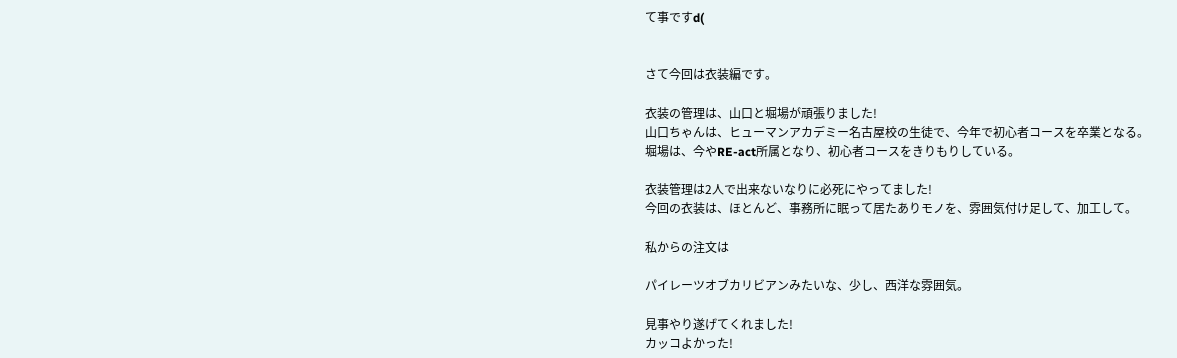て事ですd(


さて今回は衣装編です。

衣装の管理は、山口と堀場が頑張りました!
山口ちゃんは、ヒューマンアカデミー名古屋校の生徒で、今年で初心者コースを卒業となる。
堀場は、今やRE-act所属となり、初心者コースをきりもりしている。

衣装管理は2人で出来ないなりに必死にやってました!
今回の衣装は、ほとんど、事務所に眠って居たありモノを、雰囲気付け足して、加工して。

私からの注文は

パイレーツオブカリビアンみたいな、少し、西洋な雰囲気。

見事やり遂げてくれました!
カッコよかった!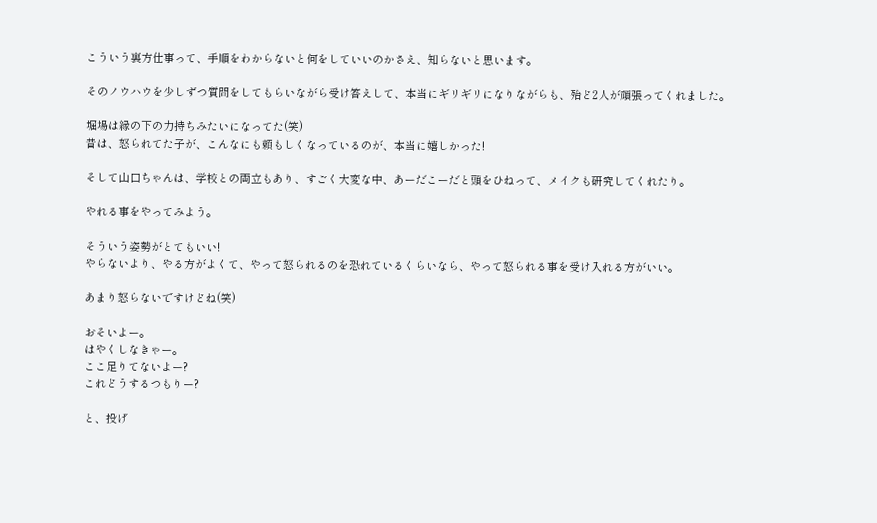こういう裏方仕事って、手順をわからないと何をしていいのかさえ、知らないと思います。

そのノウハウを少しずつ質問をしてもらいながら受け答えして、本当にギリギリになりながらも、殆ど2人が頑張ってくれました。

堀場は縁の下の力持ちみたいになってた(笑)
昔は、怒られてた子が、こんなにも頼もしくなっているのが、本当に嬉しかった!

そして山口ちゃんは、学校との両立もあり、すごく大変な中、あーだこーだと頭をひねって、メイクも研究してくれたり。

やれる事をやってみよう。

そういう姿勢がとてもいい!
やらないより、やる方がよくて、やって怒られるのを恐れているくらいなら、やって怒られる事を受け入れる方がいい。

あまり怒らないですけどね(笑)

おそいよー。
はやくしなきゃー。
ここ足りてないよー?
これどうするつもりー?

と、投げ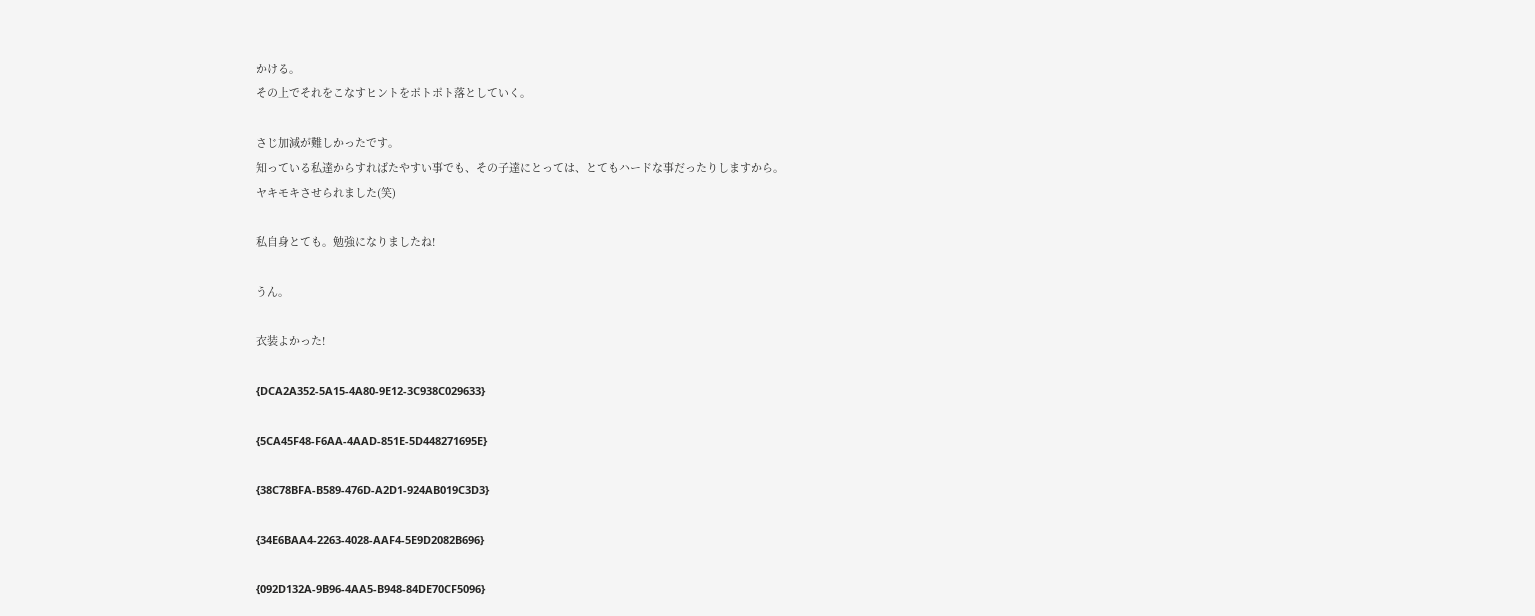かける。
その上でそれをこなすヒントをポトポト落としていく。

さじ加減が難しかったです。
知っている私達からすればたやすい事でも、その子達にとっては、とてもハードな事だったりしますから。
ヤキモキさせられました(笑)

私自身とても。勉強になりましたね!

うん。

衣装よかった!

{DCA2A352-5A15-4A80-9E12-3C938C029633}

{5CA45F48-F6AA-4AAD-851E-5D448271695E}

{38C78BFA-B589-476D-A2D1-924AB019C3D3}

{34E6BAA4-2263-4028-AAF4-5E9D2082B696}

{092D132A-9B96-4AA5-B948-84DE70CF5096}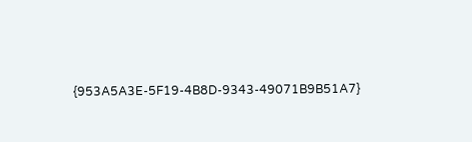{953A5A3E-5F19-4B8D-9343-49071B9B51A7}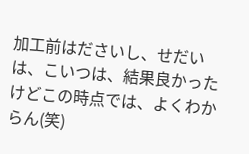加工前はださいし、せだいは、こいつは、結果良かったけどこの時点では、よくわからん(笑)